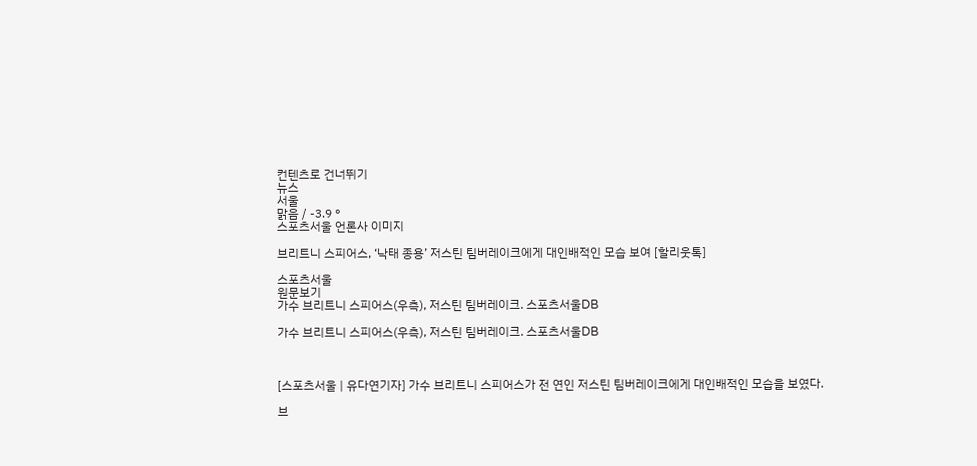컨텐츠로 건너뛰기
뉴스
서울
맑음 / -3.9 °
스포츠서울 언론사 이미지

브리트니 스피어스, ‘낙태 종용’ 저스틴 팀버레이크에게 대인배적인 모습 보여 [할리웃톡]

스포츠서울
원문보기
가수 브리트니 스피어스(우측), 저스틴 팀버레이크. 스포츠서울DB

가수 브리트니 스피어스(우측), 저스틴 팀버레이크. 스포츠서울DB



[스포츠서울 | 유다연기자] 가수 브리트니 스피어스가 전 연인 저스틴 팀버레이크에게 대인배적인 모습을 보였다.

브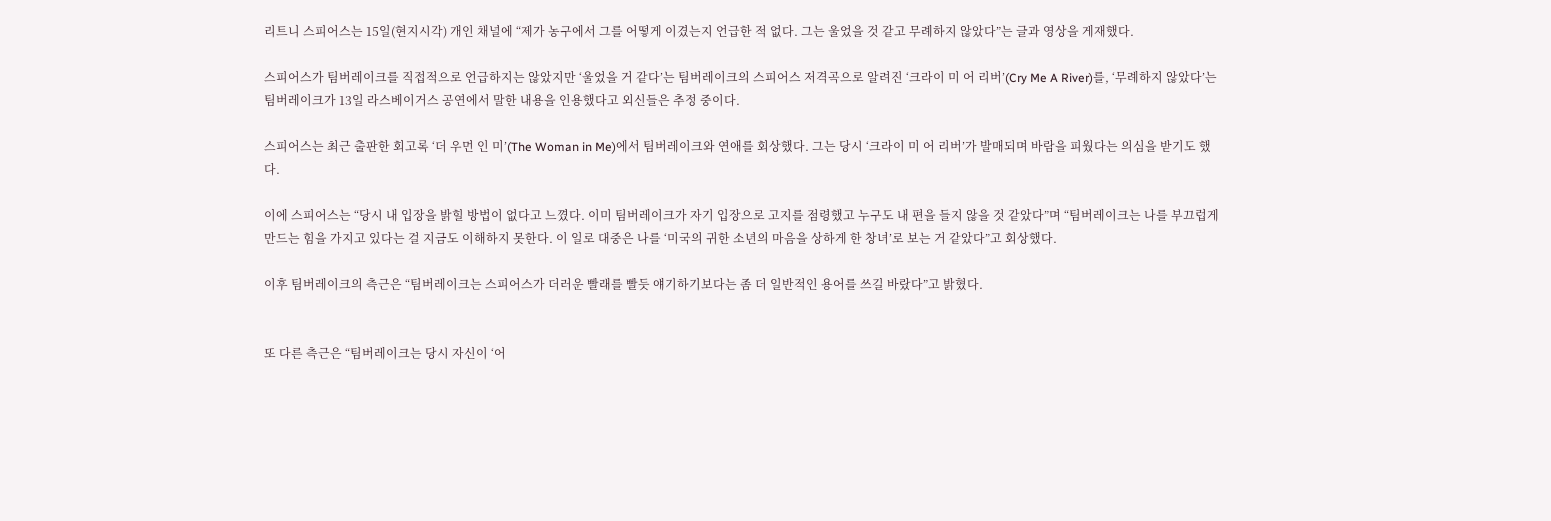리트니 스피어스는 15일(현지시각) 개인 채널에 “제가 농구에서 그를 어떻게 이겼는지 언급한 적 없다. 그는 울었을 것 같고 무례하지 않았다”는 글과 영상을 게재했다.

스피어스가 팀버레이크를 직접적으로 언급하지는 않았지만 ‘울었을 거 같다’는 팀버레이크의 스피어스 저격곡으로 알려진 ‘크라이 미 어 리버’(Cry Me A River)를, ‘무례하지 않았다’는 팀버레이크가 13일 라스베이거스 공연에서 말한 내용을 인용했다고 외신들은 추정 중이다.

스피어스는 최근 출판한 회고록 ‘더 우먼 인 미’(The Woman in Me)에서 팀버레이크와 연애를 회상했다. 그는 당시 ‘크라이 미 어 리버’가 발매되며 바람을 피웠다는 의심을 받기도 했다.

이에 스피어스는 “당시 내 입장을 밝힐 방법이 없다고 느꼈다. 이미 팀버레이크가 자기 입장으로 고지를 점령했고 누구도 내 편을 들지 않을 것 같았다”며 “팀버레이크는 나를 부끄럽게 만드는 힘을 가지고 있다는 걸 지금도 이해하지 못한다. 이 일로 대중은 나를 ‘미국의 귀한 소년의 마음을 상하게 한 창녀’로 보는 거 같았다”고 회상했다.

이후 팀버레이크의 측근은 “팀버레이크는 스피어스가 더러운 빨래를 빨듯 얘기하기보다는 좀 더 일반적인 용어를 쓰길 바랐다”고 밝혔다.


또 다른 측근은 “팀버레이크는 당시 자신이 ‘어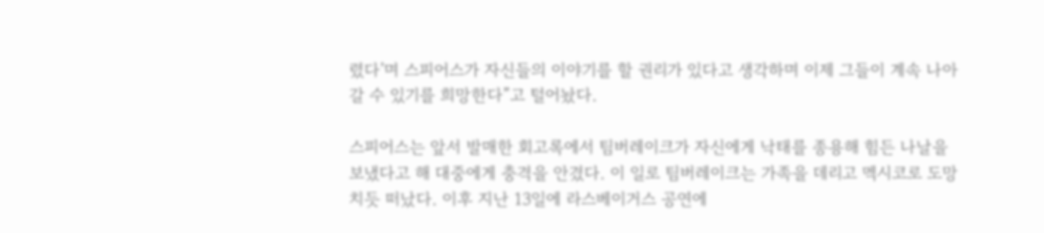렸다’며 스피어스가 자신들의 이야기를 할 권리가 있다고 생각하며 이제 그들이 계속 나아갈 수 있기를 희망한다”고 털어놨다.

스피어스는 앞서 발매한 회고록에서 팀버레이크가 자신에게 낙태를 종용해 힘든 나날을 보냈다고 해 대중에게 충격을 안겼다. 이 일로 팀버레이크는 가족을 데리고 멕시코로 도망치듯 떠났다. 이후 지난 13일에 라스베이거스 공연에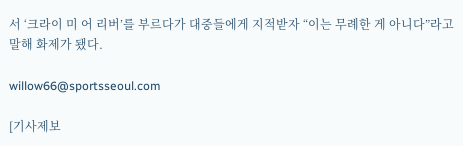서 ‘크라이 미 어 리버’를 부르다가 대중들에게 지적받자 “이는 무례한 게 아니다”라고 말해 화제가 됐다.

willow66@sportsseoul.com

[기사제보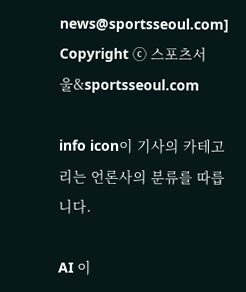news@sportsseoul.com]
Copyright ⓒ 스포츠서울&sportsseoul.com

info icon이 기사의 카테고리는 언론사의 분류를 따릅니다.

AI 이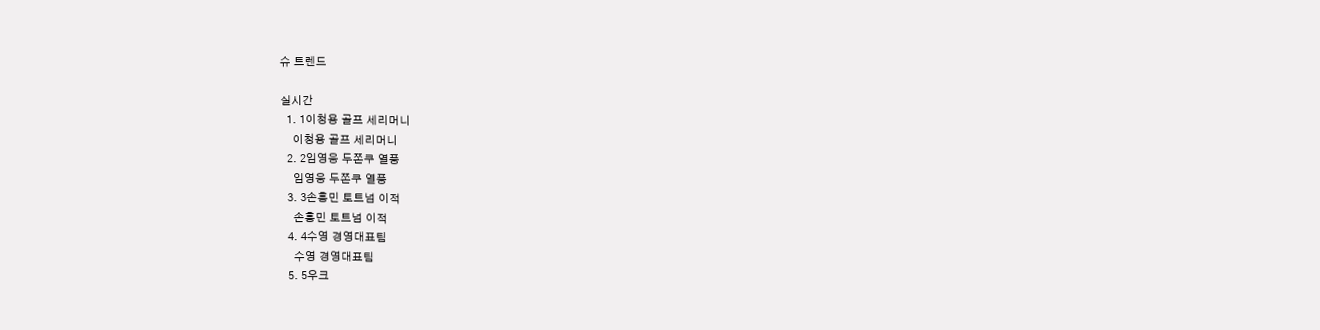슈 트렌드

실시간
  1. 1이청용 골프 세리머니
    이청용 골프 세리머니
  2. 2임영웅 두쫀쿠 열풍
    임영웅 두쫀쿠 열풍
  3. 3손흥민 토트넘 이적
    손흥민 토트넘 이적
  4. 4수영 경영대표팀
    수영 경영대표팀
  5. 5우크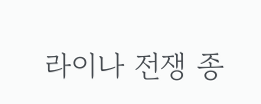라이나 전쟁 종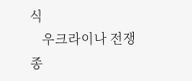식
    우크라이나 전쟁 종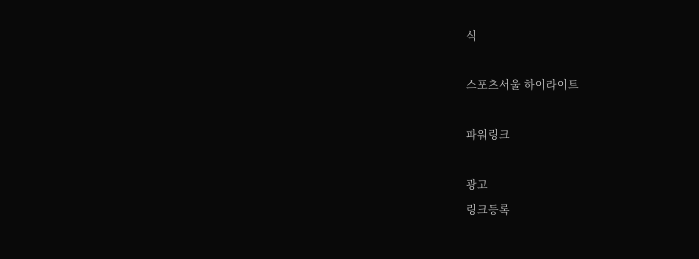식

스포츠서울 하이라이트

파워링크

광고
링크등록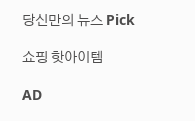당신만의 뉴스 Pick

쇼핑 핫아이템

AD